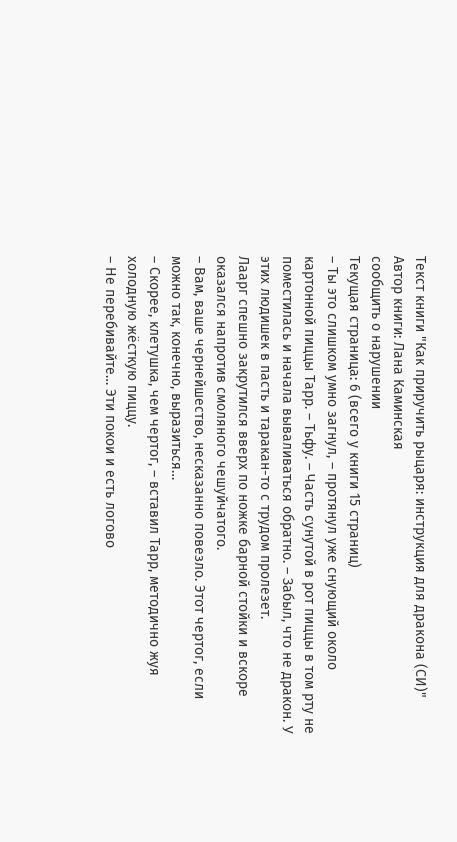Текст книги "Как приручить рыцаря: инструкция для дракона (СИ)"
Автор книги: Лана Каминская
сообщить о нарушении
Текущая страница: 6 (всего у книги 15 страниц)
– Ты это слишком умно загнул, – протянул уже снующий около картонной пиццы Тарр. – Тьфу. – Часть сунутой в рот пиццы в том рту не поместилась и начала вываливаться обратно. – Забыл, что не дракон. У этих людишек в пасть и таракан-то с трудом пролезет.
Лаарг спешно закрутился вверх по ножке барной стойки и вскоре оказался напротив смоляного чешуйчатого.
– Вам, ваше чернейшество, несказанно повезло. Этот чертог, если можно так, конечно, выразиться…
– Скорее, клетушка, чем чертог, – вставил Тарр, методично жуя холодную жёсткую пиццу.
– Не перебивайте… Эти покои и есть логово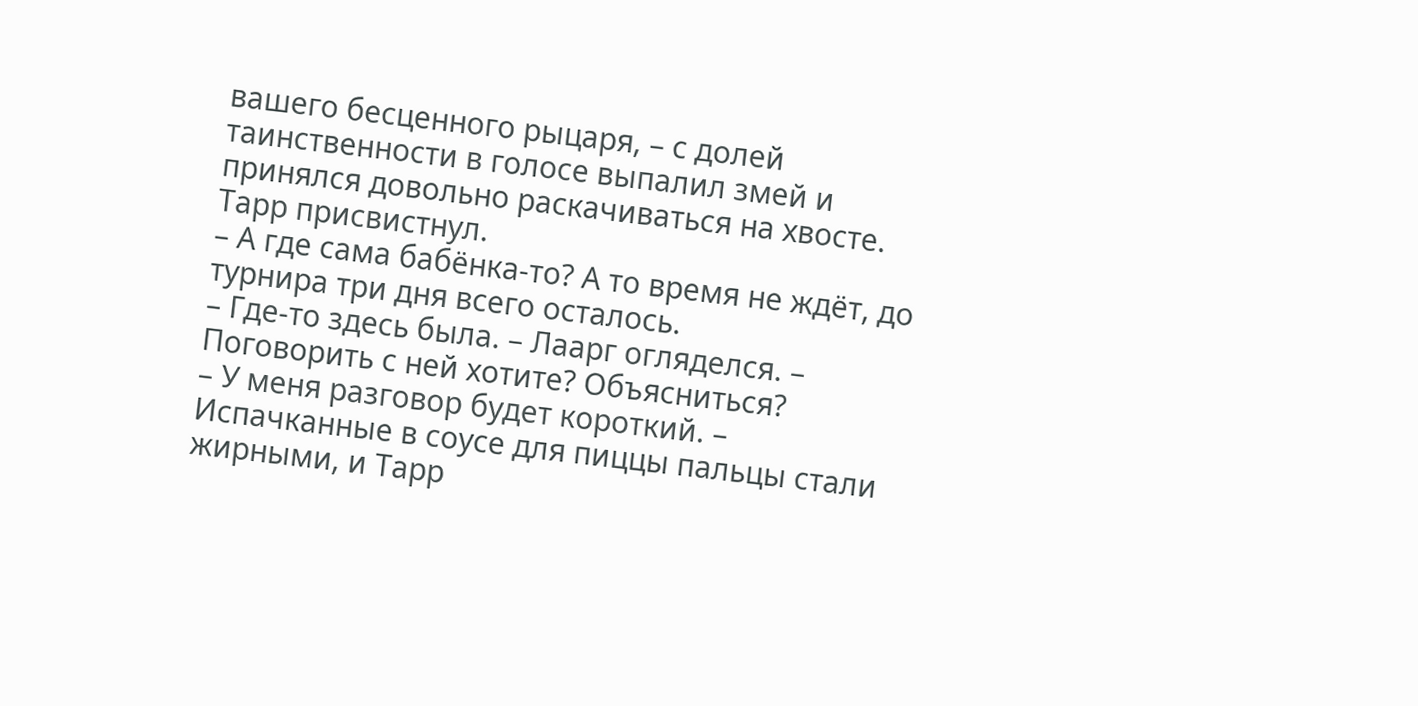вашего бесценного рыцаря, – с долей таинственности в голосе выпалил змей и принялся довольно раскачиваться на хвосте.
Тарр присвистнул.
– А где сама бабёнка-то? А то время не ждёт, до турнира три дня всего осталось.
– Где-то здесь была. – Лаарг огляделся. – Поговорить с ней хотите? Объясниться?
– У меня разговор будет короткий. – Испачканные в соусе для пиццы пальцы стали жирными, и Тарр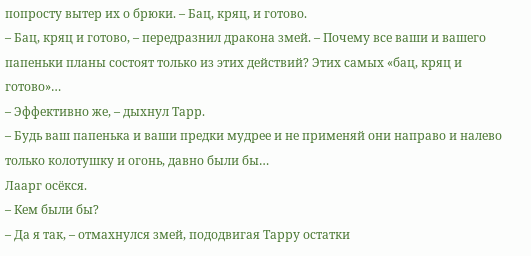попросту вытер их о брюки. – Бац, кряц, и готово.
– Бац, кряц и готово, – передразнил дракона змей. – Почему все ваши и вашего папеньки планы состоят только из этих действий? Этих самых «бац, кряц и готово»…
– Эффективно же, – дыхнул Тарр.
– Будь ваш папенька и ваши предки мудрее и не применяй они направо и налево только колотушку и огонь, давно были бы…
Лаарг осёкся.
– Кем были бы?
– Да я так, – отмахнулся змей, пододвигая Тарру остатки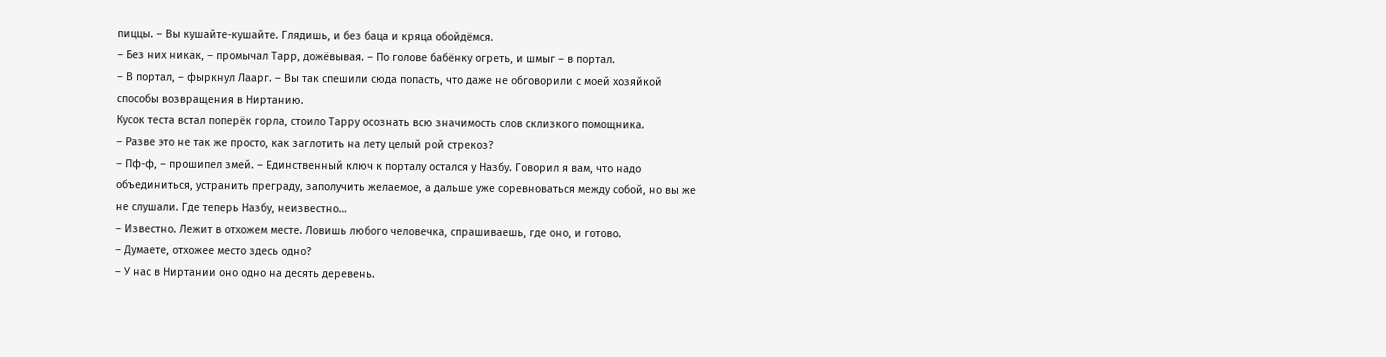пиццы. – Вы кушайте-кушайте. Глядишь, и без баца и кряца обойдёмся.
– Без них никак, – промычал Тарр, дожёвывая. – По голове бабёнку огреть, и шмыг – в портал.
– В портал, – фыркнул Лаарг. – Вы так спешили сюда попасть, что даже не обговорили с моей хозяйкой способы возвращения в Ниртанию.
Кусок теста встал поперёк горла, стоило Тарру осознать всю значимость слов склизкого помощника.
– Разве это не так же просто, как заглотить на лету целый рой стрекоз?
– Пф-ф, – прошипел змей. – Единственный ключ к порталу остался у Назбу. Говорил я вам, что надо объединиться, устранить преграду, заполучить желаемое, а дальше уже соревноваться между собой, но вы же не слушали. Где теперь Назбу, неизвестно…
– Известно. Лежит в отхожем месте. Ловишь любого человечка, спрашиваешь, где оно, и готово.
– Думаете, отхожее место здесь одно?
– У нас в Ниртании оно одно на десять деревень.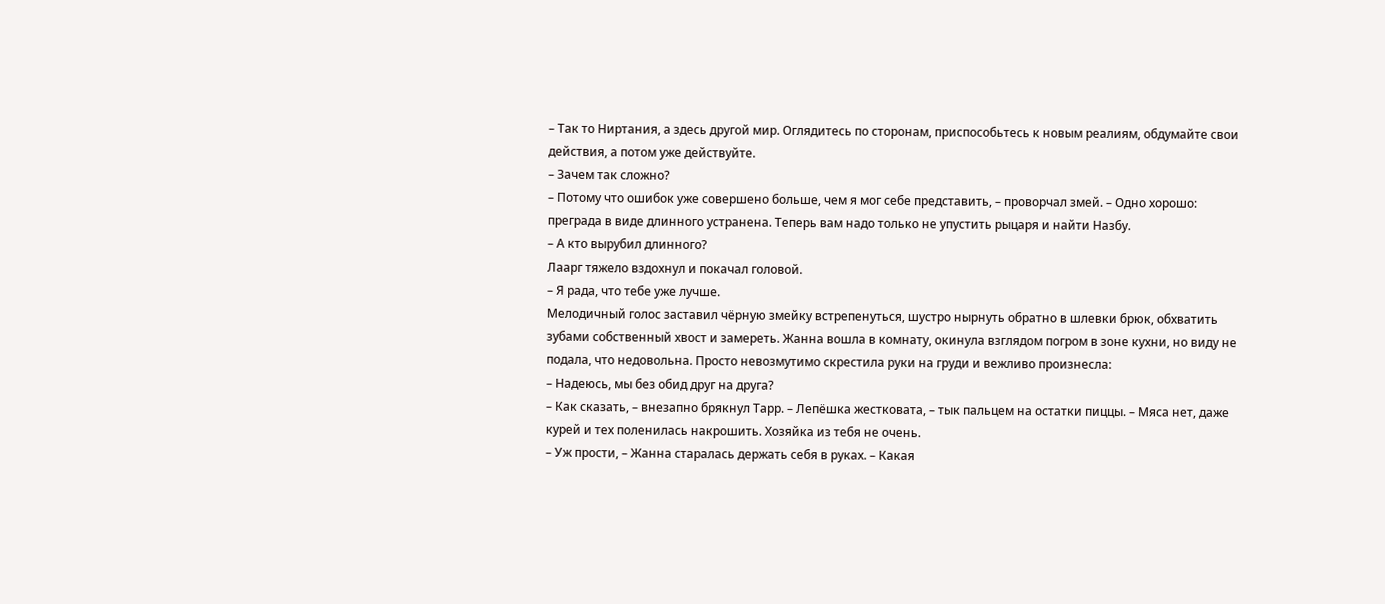– Так то Ниртания, а здесь другой мир. Оглядитесь по сторонам, приспособьтесь к новым реалиям, обдумайте свои действия, а потом уже действуйте.
– Зачем так сложно?
– Потому что ошибок уже совершено больше, чем я мог себе представить, – проворчал змей. – Одно хорошо: преграда в виде длинного устранена. Теперь вам надо только не упустить рыцаря и найти Назбу.
– А кто вырубил длинного?
Лаарг тяжело вздохнул и покачал головой.
– Я рада, что тебе уже лучше.
Мелодичный голос заставил чёрную змейку встрепенуться, шустро нырнуть обратно в шлевки брюк, обхватить зубами собственный хвост и замереть. Жанна вошла в комнату, окинула взглядом погром в зоне кухни, но виду не подала, что недовольна. Просто невозмутимо скрестила руки на груди и вежливо произнесла:
– Надеюсь, мы без обид друг на друга?
– Как сказать, – внезапно брякнул Тарр. – Лепёшка жестковата, – тык пальцем на остатки пиццы. – Мяса нет, даже курей и тех поленилась накрошить. Хозяйка из тебя не очень.
– Уж прости, – Жанна старалась держать себя в руках. – Какая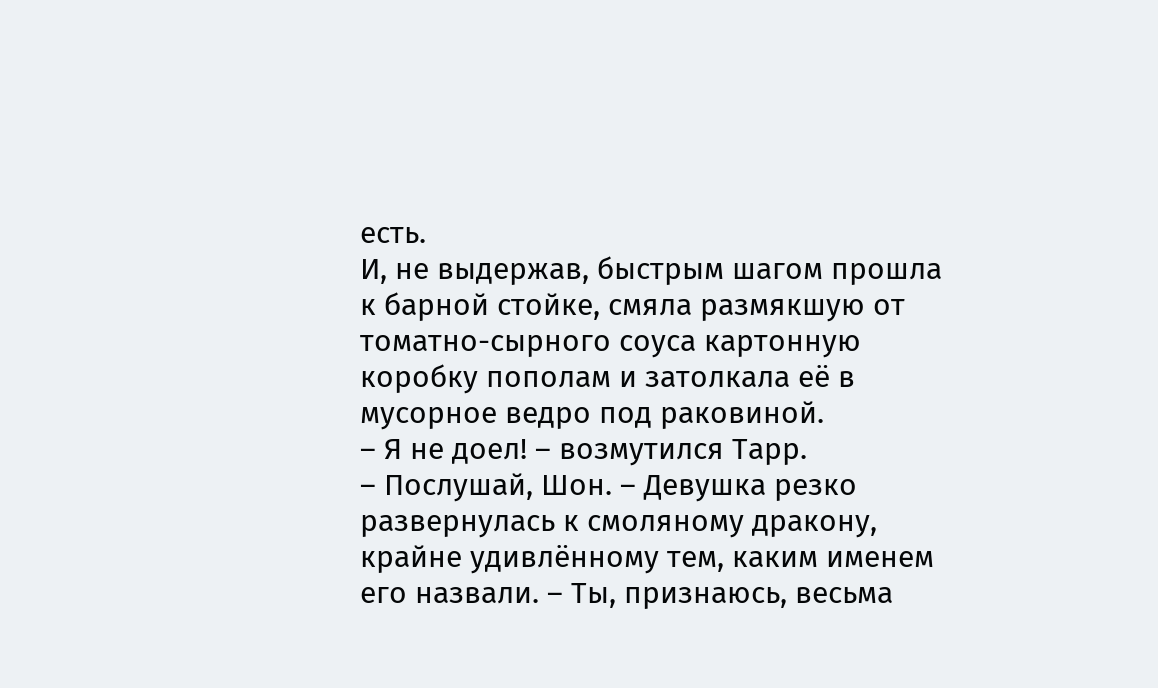есть.
И, не выдержав, быстрым шагом прошла к барной стойке, смяла размякшую от томатно-сырного соуса картонную коробку пополам и затолкала её в мусорное ведро под раковиной.
– Я не доел! – возмутился Тарр.
– Послушай, Шон. – Девушка резко развернулась к смоляному дракону, крайне удивлённому тем, каким именем его назвали. – Ты, признаюсь, весьма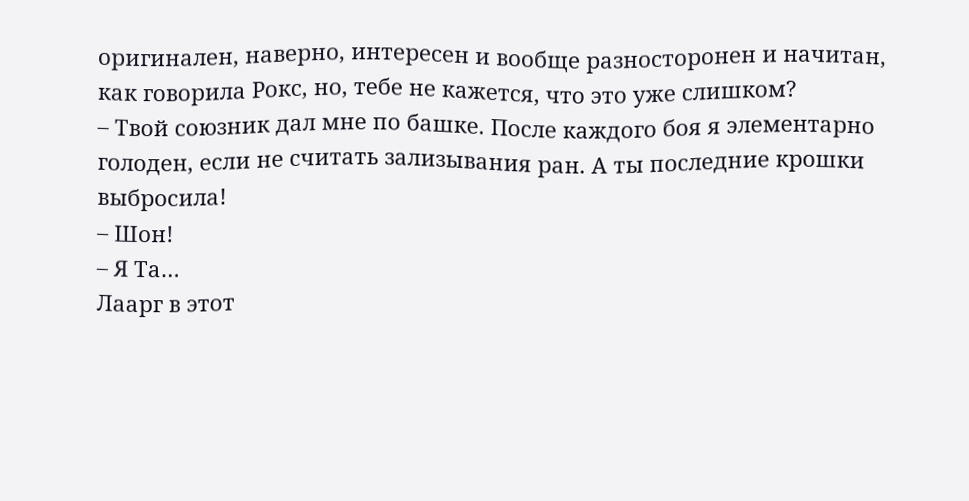оригинален, наверно, интересен и вообще разносторонен и начитан, как говорила Рокс, но, тебе не кажется, что это уже слишком?
– Твой союзник дал мне по башке. После каждого боя я элементарно голоден, если не считать зализывания ран. А ты последние крошки выбросила!
– Шон!
– Я Та…
Лаарг в этот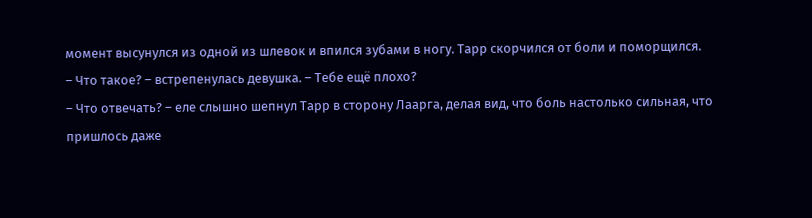момент высунулся из одной из шлевок и впился зубами в ногу. Тарр скорчился от боли и поморщился.
– Что такое? – встрепенулась девушка. – Тебе ещё плохо?
– Что отвечать? – еле слышно шепнул Тарр в сторону Лаарга, делая вид, что боль настолько сильная, что пришлось даже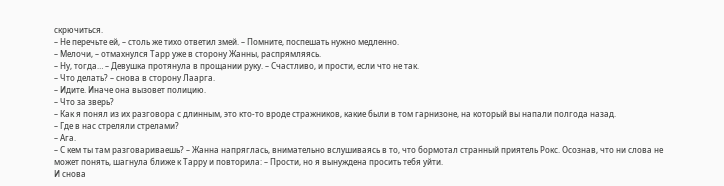скрючиться.
– Не перечьте ей, – столь же тихо ответил змей. – Помните, поспешать нужно медленно.
– Мелочи, – отмахнулся Тарр уже в сторону Жанны, распрямляясь.
– Ну, тогда… – Девушка протянула в прощании руку. – Счастливо, и прости, если что не так.
– Что делать? – снова в сторону Лаарга.
– Идите. Иначе она вызовет полицию.
– Что за зверь?
– Как я понял из их разговора с длинным, это кто-то вроде стражников, какие были в том гарнизоне, на который вы напали полгода назад.
– Где в нас стреляли стрелами?
– Ага.
– С кем ты там разговариваешь? – Жанна напряглась, внимательно вслушиваясь в то, что бормотал странный приятель Рокс. Осознав, что ни слова не может понять, шагнула ближе к Тарру и повторила: – Прости, но я вынуждена просить тебя уйти.
И снова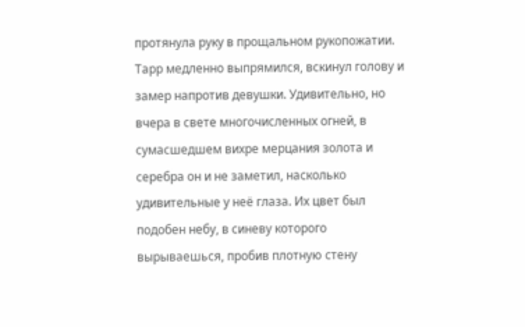протянула руку в прощальном рукопожатии.
Тарр медленно выпрямился, вскинул голову и замер напротив девушки. Удивительно, но вчера в свете многочисленных огней, в сумасшедшем вихре мерцания золота и серебра он и не заметил, насколько удивительные у неё глаза. Их цвет был подобен небу, в синеву которого вырываешься, пробив плотную стену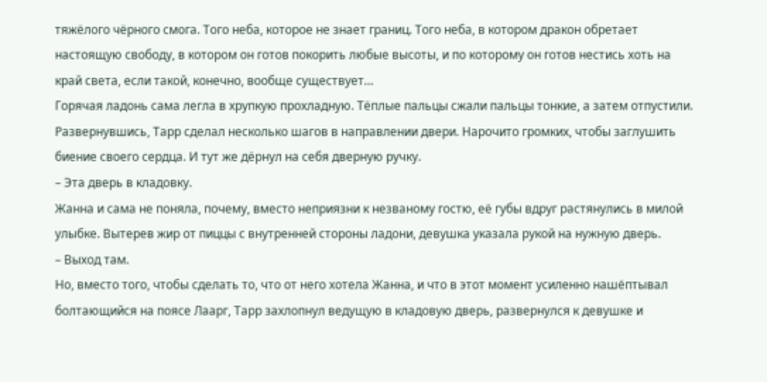тяжёлого чёрного смога. Того неба, которое не знает границ. Того неба, в котором дракон обретает настоящую свободу, в котором он готов покорить любые высоты, и по которому он готов нестись хоть на край света, если такой, конечно, вообще существует…
Горячая ладонь сама легла в хрупкую прохладную. Тёплые пальцы сжали пальцы тонкие, а затем отпустили. Развернувшись, Тарр сделал несколько шагов в направлении двери. Нарочито громких, чтобы заглушить биение своего сердца. И тут же дёрнул на себя дверную ручку.
– Эта дверь в кладовку.
Жанна и сама не поняла, почему, вместо неприязни к незваному гостю, её губы вдруг растянулись в милой улыбке. Вытерев жир от пиццы с внутренней стороны ладони, девушка указала рукой на нужную дверь.
– Выход там.
Но, вместо того, чтобы сделать то, что от него хотела Жанна, и что в этот момент усиленно нашёптывал болтающийся на поясе Лаарг, Тарр захлопнул ведущую в кладовую дверь, развернулся к девушке и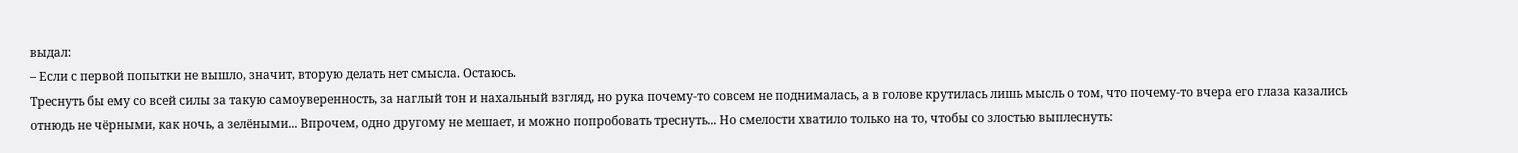выдал:
– Если с первой попытки не вышло, значит, вторую делать нет смысла. Остаюсь.
Треснуть бы ему со всей силы за такую самоуверенность, за наглый тон и нахальный взгляд, но рука почему-то совсем не поднималась, а в голове крутилась лишь мысль о том, что почему-то вчера его глаза казались отнюдь не чёрными, как ночь, а зелёными... Впрочем, одно другому не мешает, и можно попробовать треснуть... Но смелости хватило только на то, чтобы со злостью выплеснуть: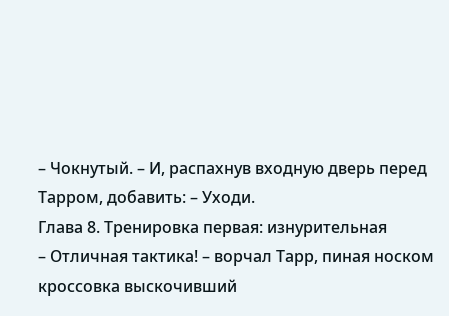– Чокнутый. – И, распахнув входную дверь перед Тарром, добавить: – Уходи.
Глава 8. Тренировка первая: изнурительная
– Отличная тактика! – ворчал Тарр, пиная носком кроссовка выскочивший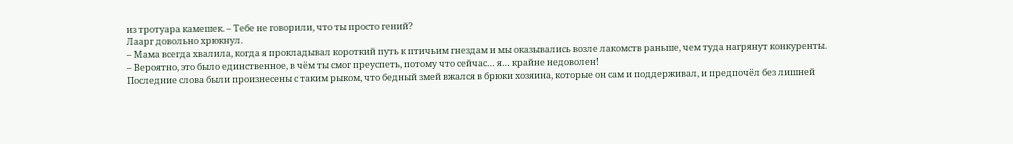из тротуара камешек. – Тебе не говорили, что ты просто гений?
Лаарг довольно хрюкнул.
– Мама всегда хвалила, когда я прокладывал короткий путь к птичьим гнездам и мы оказывались возле лакомств раньше, чем туда нагрянут конкуренты.
– Вероятно, это было единственное, в чём ты смог преуспеть, потому что сейчас… я… крайне недоволен!
Последние слова были произнесены с таким рыком, что бедный змей вжался в брюки хозяина, которые он сам и поддерживал, и предпочёл без лишней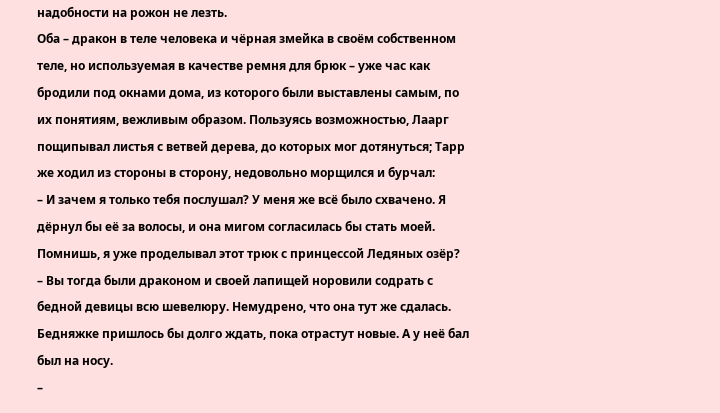надобности на рожон не лезть.
Оба – дракон в теле человека и чёрная змейка в своём собственном теле, но используемая в качестве ремня для брюк – уже час как бродили под окнами дома, из которого были выставлены самым, по их понятиям, вежливым образом. Пользуясь возможностью, Лаарг пощипывал листья с ветвей дерева, до которых мог дотянуться; Тарр же ходил из стороны в сторону, недовольно морщился и бурчал:
– И зачем я только тебя послушал? У меня же всё было схвачено. Я дёрнул бы её за волосы, и она мигом согласилась бы стать моей. Помнишь, я уже проделывал этот трюк с принцессой Ледяных озёр?
– Вы тогда были драконом и своей лапищей норовили содрать с бедной девицы всю шевелюру. Немудрено, что она тут же сдалась. Бедняжке пришлось бы долго ждать, пока отрастут новые. А у неё бал был на носу.
–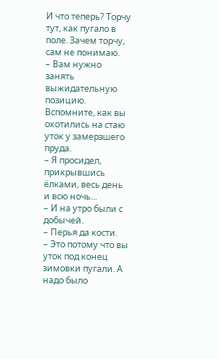И что теперь? Торчу тут, как пугало в поле. Зачем торчу, сам не понимаю.
– Вам нужно занять выжидательную позицию. Вспомните, как вы охотились на стаю уток у замерзшего пруда.
– Я просидел, прикрывшись ёлками, весь день и всю ночь...
– И на утро были с добычей.
– Перья да кости.
– Это потому что вы уток под конец зимовки пугали. А надо было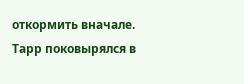откормить вначале.
Тарр поковырялся в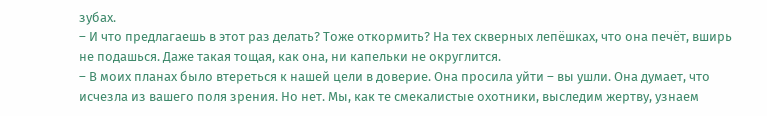зубах.
– И что предлагаешь в этот раз делать? Тоже откормить? На тех скверных лепёшках, что она печёт, вширь не подашься. Даже такая тощая, как она, ни капельки не округлится.
– В моих планах было втереться к нашей цели в доверие. Она просила уйти – вы ушли. Она думает, что исчезла из вашего поля зрения. Но нет. Мы, как те смекалистые охотники, выследим жертву, узнаем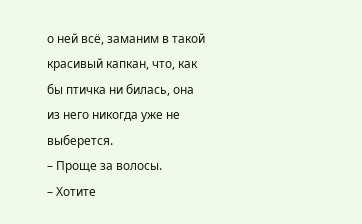о ней всё, заманим в такой красивый капкан, что, как бы птичка ни билась, она из него никогда уже не выберется.
– Проще за волосы.
– Хотите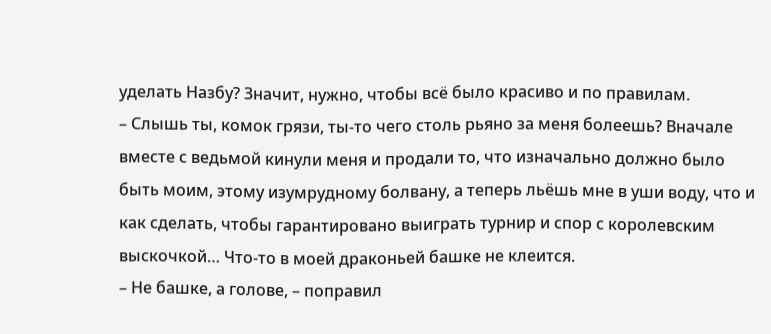уделать Назбу? Значит, нужно, чтобы всё было красиво и по правилам.
– Слышь ты, комок грязи, ты-то чего столь рьяно за меня болеешь? Вначале вместе с ведьмой кинули меня и продали то, что изначально должно было быть моим, этому изумрудному болвану, а теперь льёшь мне в уши воду, что и как сделать, чтобы гарантировано выиграть турнир и спор с королевским выскочкой… Что-то в моей драконьей башке не клеится.
– Не башке, а голове, – поправил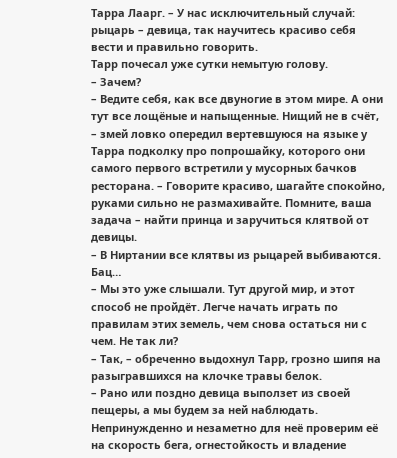Тарра Лаарг. – У нас исключительный случай: рыцарь – девица, так научитесь красиво себя вести и правильно говорить.
Тарр почесал уже сутки немытую голову.
– Зачем?
– Ведите себя, как все двуногие в этом мире. А они тут все лощёные и напыщенные. Нищий не в счёт, – змей ловко опередил вертевшуюся на языке у Тарра подколку про попрошайку, которого они самого первого встретили у мусорных бачков ресторана. – Говорите красиво, шагайте спокойно, руками сильно не размахивайте. Помните, ваша задача – найти принца и заручиться клятвой от девицы.
– В Ниртании все клятвы из рыцарей выбиваются. Бац…
– Мы это уже слышали. Тут другой мир, и этот способ не пройдёт. Легче начать играть по правилам этих земель, чем снова остаться ни с чем. Не так ли?
– Так, – обреченно выдохнул Тарр, грозно шипя на разыгравшихся на клочке травы белок.
– Рано или поздно девица выползет из своей пещеры, а мы будем за ней наблюдать. Непринужденно и незаметно для неё проверим её на скорость бега, огнестойкость и владение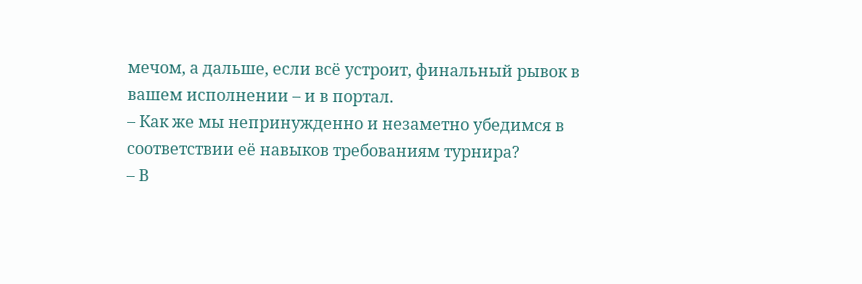мечом, а дальше, если всё устроит, финальный рывок в вашем исполнении – и в портал.
– Как же мы непринужденно и незаметно убедимся в соответствии её навыков требованиям турнира?
– В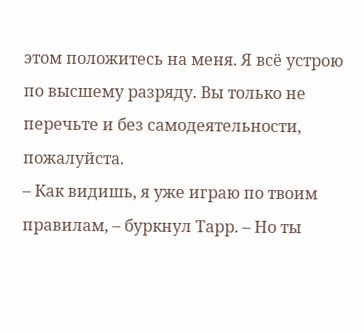этом положитесь на меня. Я всё устрою по высшему разряду. Вы только не перечьте и без самодеятельности, пожалуйста.
– Как видишь, я уже играю по твоим правилам, – буркнул Тарр. – Но ты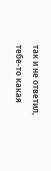так и не ответил, тебе-то какая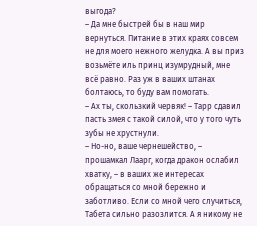выгода?
– Да мне быстрей бы в наш мир вернуться. Питание в этих краях совсем не для моего нежного желудка. А вы приз возьмёте иль принц изумрудный, мне всё равно. Раз уж в ваших штанах болтаюсь, то буду вам помогать.
– Ах ты, скользкий червяк! – Тарр сдавил пасть змея с такой силой, что у того чуть зубы не хрустнули.
– Но-но, ваше чернешейство, – прошамкал Лаарг, когда дракон ослабил хватку, – в ваших же интересах обращаться со мной бережно и заботливо. Если со мной чего случиться, Табета сильно разозлится. А я никому не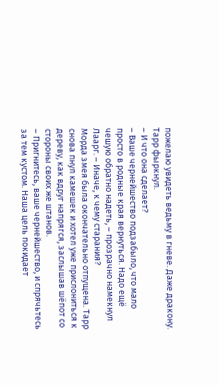пожелаю увидеть ведьму в гневе. Даже дракону.
Тарр фыркнул.
– И что она сделает?
– Ваше чернейшество подзабыло, что мало просто в родные края вернуться. Надо ещё чешую обратно надеть, – прозрачно намекнул Лаарг. – Иначе, к чему старания?
Морда змея была окончательно отпущена. Тарр снова пнул камешек и хотел уже прислониться к дереву, как вдруг напрягся, заслышав шёпот со стороны своих же штанов.
– Пригнитесь, ваше чернейшество, и спрячьтесь за тем кустом. Наша цель покидает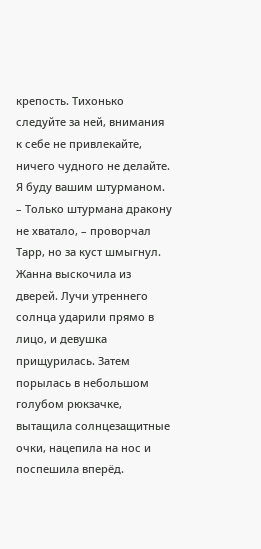крепость. Тихонько следуйте за ней, внимания к себе не привлекайте, ничего чудного не делайте. Я буду вашим штурманом.
– Только штурмана дракону не хватало, – проворчал Тарр, но за куст шмыгнул.
Жанна выскочила из дверей. Лучи утреннего солнца ударили прямо в лицо, и девушка прищурилась. Затем порылась в небольшом голубом рюкзачке, вытащила солнцезащитные очки, нацепила на нос и поспешила вперёд.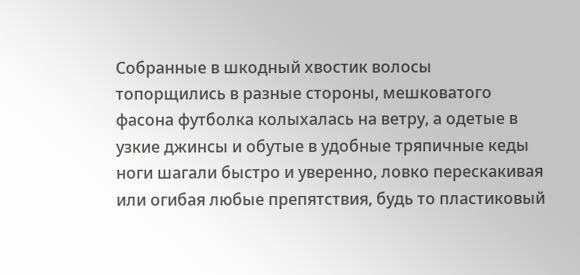Собранные в шкодный хвостик волосы топорщились в разные стороны, мешковатого фасона футболка колыхалась на ветру, а одетые в узкие джинсы и обутые в удобные тряпичные кеды ноги шагали быстро и уверенно, ловко перескакивая или огибая любые препятствия, будь то пластиковый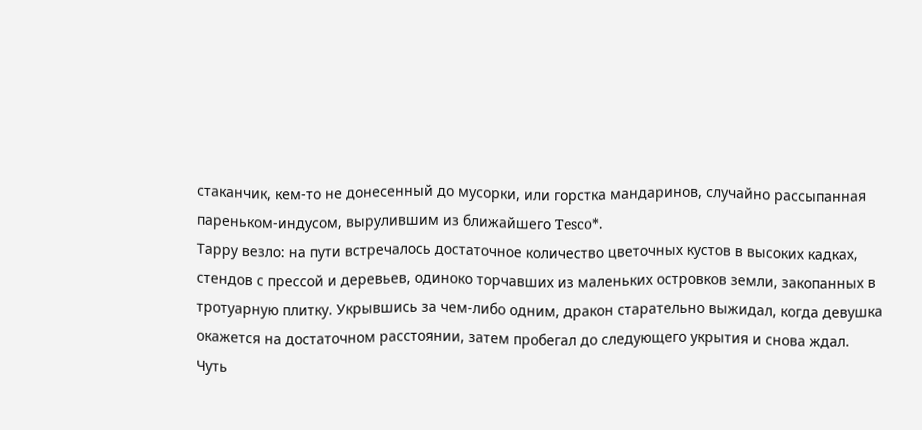стаканчик, кем-то не донесенный до мусорки, или горстка мандаринов, случайно рассыпанная пареньком-индусом, вырулившим из ближайшего Tesco*.
Тарру везло: на пути встречалось достаточное количество цветочных кустов в высоких кадках, стендов с прессой и деревьев, одиноко торчавших из маленьких островков земли, закопанных в тротуарную плитку. Укрывшись за чем-либо одним, дракон старательно выжидал, когда девушка окажется на достаточном расстоянии, затем пробегал до следующего укрытия и снова ждал.
Чуть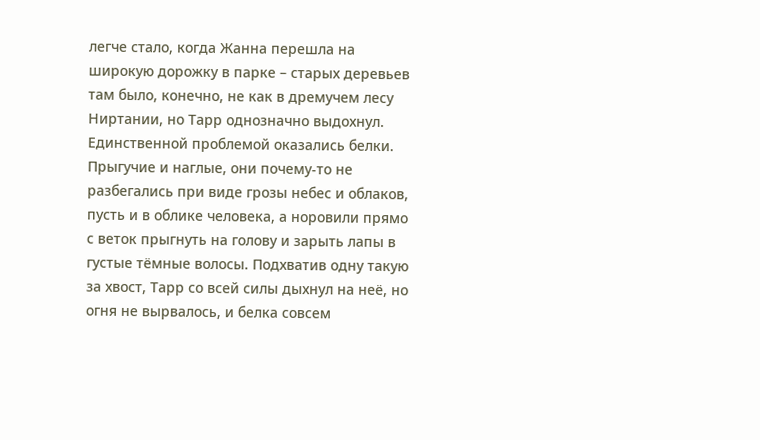легче стало, когда Жанна перешла на широкую дорожку в парке – старых деревьев там было, конечно, не как в дремучем лесу Ниртании, но Тарр однозначно выдохнул. Единственной проблемой оказались белки. Прыгучие и наглые, они почему-то не разбегались при виде грозы небес и облаков, пусть и в облике человека, а норовили прямо с веток прыгнуть на голову и зарыть лапы в густые тёмные волосы. Подхватив одну такую за хвост, Тарр со всей силы дыхнул на неё, но огня не вырвалось, и белка совсем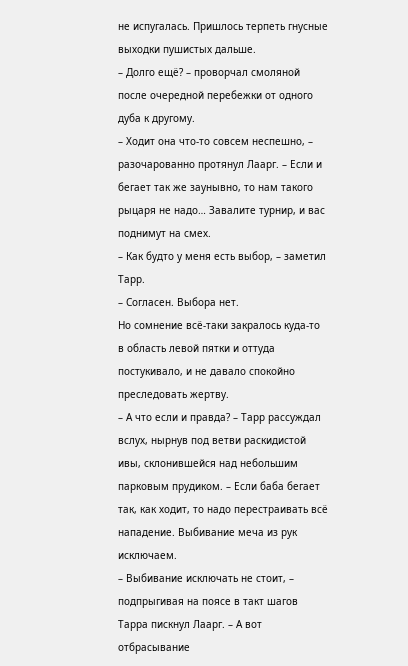не испугалась. Пришлось терпеть гнусные выходки пушистых дальше.
– Долго ещё? – проворчал смоляной после очередной перебежки от одного дуба к другому.
– Ходит она что-то совсем неспешно, – разочарованно протянул Лаарг. – Если и бегает так же заунывно, то нам такого рыцаря не надо… Завалите турнир, и вас поднимут на смех.
– Как будто у меня есть выбор, – заметил Тарр.
– Согласен. Выбора нет.
Но сомнение всё-таки закралось куда-то в область левой пятки и оттуда постукивало, и не давало спокойно преследовать жертву.
– А что если и правда? – Тарр рассуждал вслух, нырнув под ветви раскидистой ивы, склонившейся над небольшим парковым прудиком. – Если баба бегает так, как ходит, то надо перестраивать всё нападение. Выбивание меча из рук исключаем.
– Выбивание исключать не стоит, – подпрыгивая на поясе в такт шагов Тарра пискнул Лаарг. – А вот отбрасывание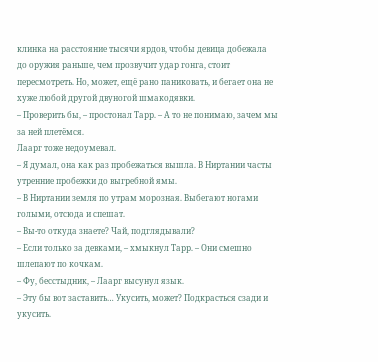клинка на расстояние тысячи ярдов, чтобы девица добежала до оружия раньше, чем прозвучит удар гонга, стоит пересмотреть. Но, может, ещё рано паниковать, и бегает она не хуже любой другой двуногой шмакодявки.
– Проверить бы, – простонал Тарр. – А то не понимаю, зачем мы за ней плетёмся.
Лаарг тоже недоумевал.
– Я думал, она как раз пробежаться вышла. В Ниртании часты утренние пробежки до выгребной ямы.
– В Ниртании земля по утрам морозная. Выбегают ногами голыми, отсюда и спешат.
– Вы-то откуда знаете? Чай, подглядывали?
– Если только за девками, – хмыкнул Тарр. – Они смешно шлепают по кочкам.
– Фу, бесстыдник, – Лаарг высунул язык.
– Эту бы вот заставить… Укусить, может? Подкрасться сзади и укусить.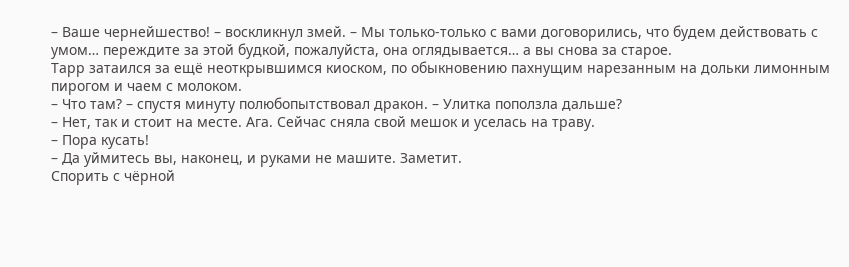– Ваше чернейшество! – воскликнул змей. – Мы только-только с вами договорились, что будем действовать с умом… переждите за этой будкой, пожалуйста, она оглядывается… а вы снова за старое.
Тарр затаился за ещё неоткрывшимся киоском, по обыкновению пахнущим нарезанным на дольки лимонным пирогом и чаем с молоком.
– Что там? – спустя минуту полюбопытствовал дракон. – Улитка поползла дальше?
– Нет, так и стоит на месте. Ага. Сейчас сняла свой мешок и уселась на траву.
– Пора кусать!
– Да уймитесь вы, наконец, и руками не машите. Заметит.
Спорить с чёрной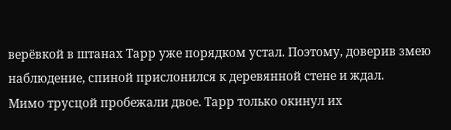верёвкой в штанах Тарр уже порядком устал. Поэтому, доверив змею наблюдение, спиной прислонился к деревянной стене и ждал.
Мимо трусцой пробежали двое. Тарр только окинул их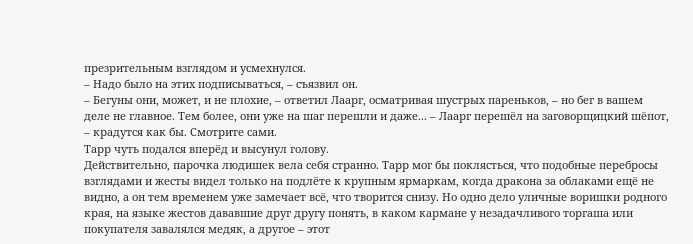презрительным взглядом и усмехнулся.
– Надо было на этих подписываться, – съязвил он.
– Бегуны они, может, и не плохие, – ответил Лаарг, осматривая шустрых пареньков, – но бег в вашем деле не главное. Тем более, они уже на шаг перешли и даже... – Лаарг перешёл на заговорщицкий шёпот, – крадутся как бы. Смотрите сами.
Тарр чуть подался вперёд и высунул голову.
Действительно, парочка людишек вела себя странно. Тарр мог бы поклясться, что подобные перебросы взглядами и жесты видел только на подлёте к крупным ярмаркам, когда дракона за облаками ещё не видно, а он тем временем уже замечает всё, что творится снизу. Но одно дело уличные воришки родного края, на языке жестов дававшие друг другу понять, в каком кармане у незадачливого торгаша или покупателя завалялся медяк, а другое – этот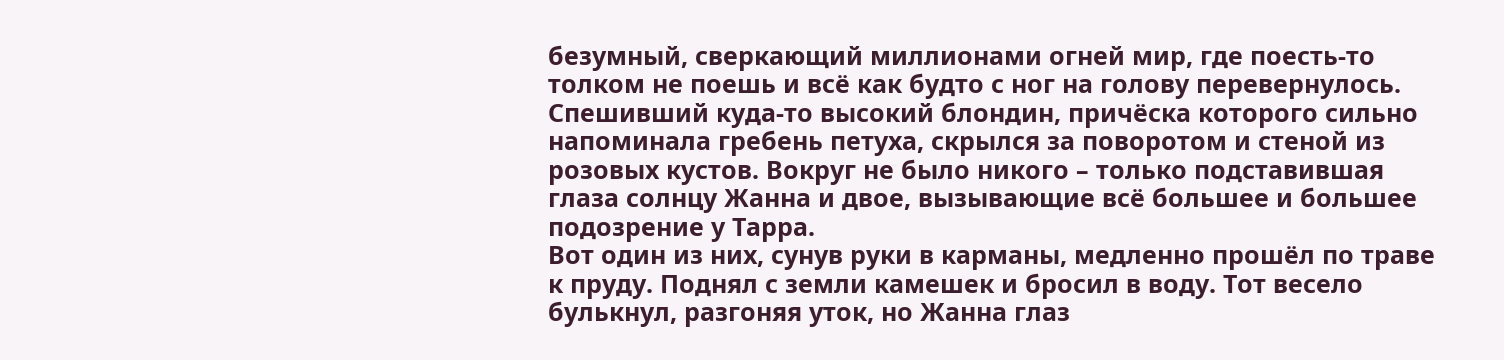безумный, сверкающий миллионами огней мир, где поесть-то толком не поешь и всё как будто с ног на голову перевернулось.
Спешивший куда-то высокий блондин, причёска которого сильно напоминала гребень петуха, скрылся за поворотом и стеной из розовых кустов. Вокруг не было никого – только подставившая глаза солнцу Жанна и двое, вызывающие всё большее и большее подозрение у Тарра.
Вот один из них, сунув руки в карманы, медленно прошёл по траве к пруду. Поднял с земли камешек и бросил в воду. Тот весело булькнул, разгоняя уток, но Жанна глаз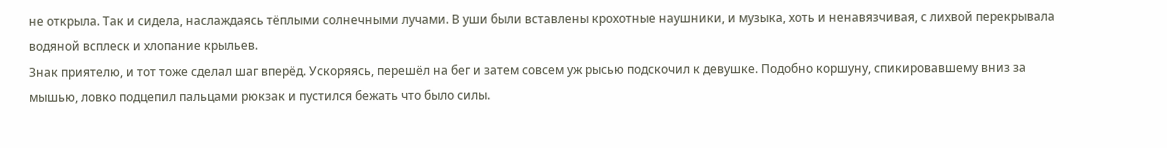не открыла. Так и сидела, наслаждаясь тёплыми солнечными лучами. В уши были вставлены крохотные наушники, и музыка, хоть и ненавязчивая, с лихвой перекрывала водяной всплеск и хлопание крыльев.
Знак приятелю, и тот тоже сделал шаг вперёд. Ускоряясь, перешёл на бег и затем совсем уж рысью подскочил к девушке. Подобно коршуну, спикировавшему вниз за мышью, ловко подцепил пальцами рюкзак и пустился бежать что было силы.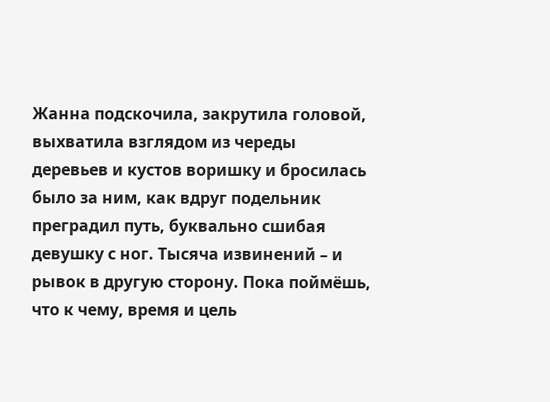Жанна подскочила, закрутила головой, выхватила взглядом из череды деревьев и кустов воришку и бросилась было за ним, как вдруг подельник преградил путь, буквально сшибая девушку с ног. Тысяча извинений – и рывок в другую сторону. Пока поймёшь, что к чему, время и цель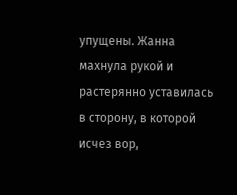упущены. Жанна махнула рукой и растерянно уставилась в сторону, в которой исчез вор,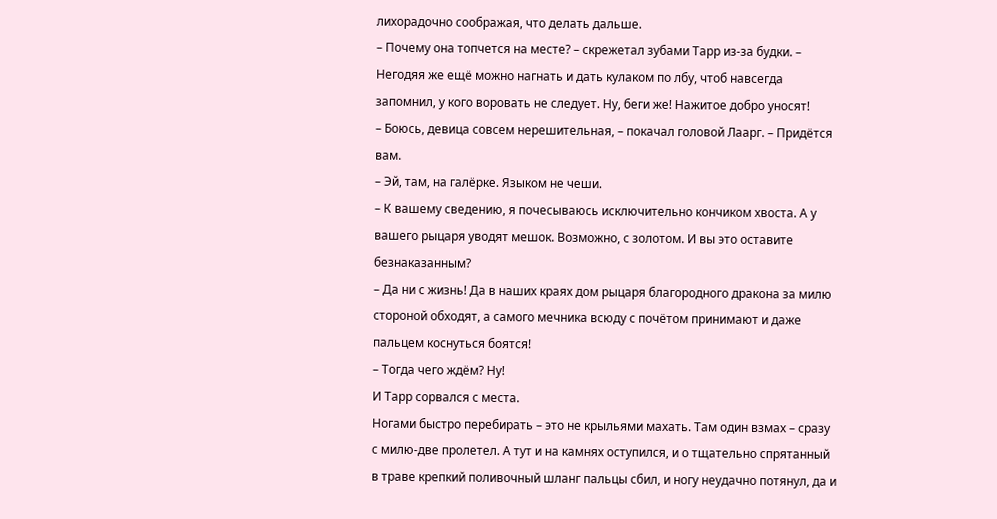лихорадочно соображая, что делать дальше.
– Почему она топчется на месте? – скрежетал зубами Тарр из-за будки. – Негодяя же ещё можно нагнать и дать кулаком по лбу, чтоб навсегда запомнил, у кого воровать не следует. Ну, беги же! Нажитое добро уносят!
– Боюсь, девица совсем нерешительная, – покачал головой Лаарг. – Придётся вам.
– Эй, там, на галёрке. Языком не чеши.
– К вашему сведению, я почесываюсь исключительно кончиком хвоста. А у вашего рыцаря уводят мешок. Возможно, с золотом. И вы это оставите безнаказанным?
– Да ни с жизнь! Да в наших краях дом рыцаря благородного дракона за милю стороной обходят, а самого мечника всюду с почётом принимают и даже пальцем коснуться боятся!
– Тогда чего ждём? Ну!
И Тарр сорвался с места.
Ногами быстро перебирать – это не крыльями махать. Там один взмах – сразу с милю-две пролетел. А тут и на камнях оступился, и о тщательно спрятанный в траве крепкий поливочный шланг пальцы сбил, и ногу неудачно потянул, да и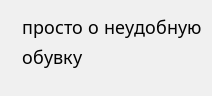просто о неудобную обувку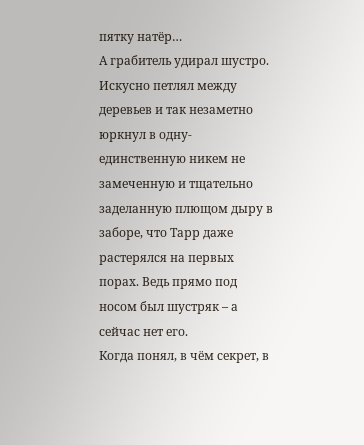пятку натёр…
А грабитель удирал шустро. Искусно петлял между деревьев и так незаметно юркнул в одну-единственную никем не замеченную и тщательно заделанную плющом дыру в заборе, что Тарр даже растерялся на первых порах. Ведь прямо под носом был шустряк – а сейчас нет его.
Когда понял, в чём секрет, в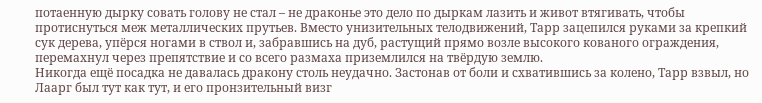потаенную дырку совать голову не стал – не драконье это дело по дыркам лазить и живот втягивать, чтобы протиснуться меж металлических прутьев. Вместо унизительных телодвижений, Тарр зацепился руками за крепкий сук дерева, упёрся ногами в ствол и, забравшись на дуб, растущий прямо возле высокого кованого ограждения, перемахнул через препятствие и со всего размаха приземлился на твёрдую землю.
Никогда ещё посадка не давалась дракону столь неудачно. Застонав от боли и схватившись за колено, Тарр взвыл, но Лаарг был тут как тут, и его пронзительный визг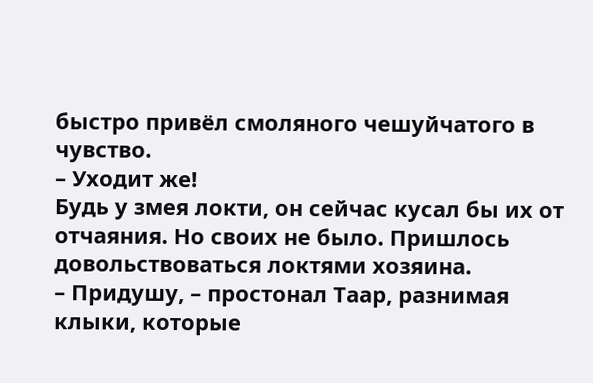быстро привёл смоляного чешуйчатого в чувство.
– Уходит же!
Будь у змея локти, он сейчас кусал бы их от отчаяния. Но своих не было. Пришлось довольствоваться локтями хозяина.
– Придушу, – простонал Таар, разнимая клыки, которые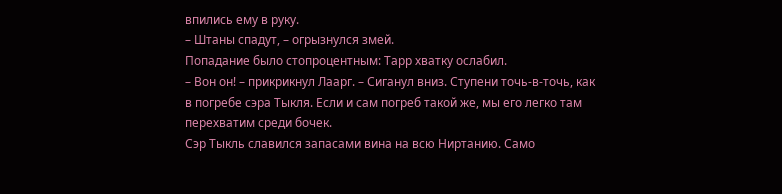впились ему в руку.
– Штаны спадут, – огрызнулся змей.
Попадание было стопроцентным: Тарр хватку ослабил.
– Вон он! – прикрикнул Лаарг. – Сиганул вниз. Ступени точь-в-точь, как в погребе сэра Тыкля. Если и сам погреб такой же, мы его легко там перехватим среди бочек.
Сэр Тыкль славился запасами вина на всю Ниртанию. Само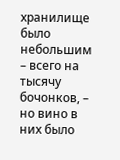хранилище было небольшим – всего на тысячу бочонков, – но вино в них было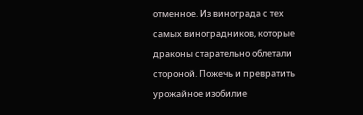отменное. Из винограда с тех самых виноградников, которые драконы старательно облетали стороной. Пожечь и превратить урожайное изобилие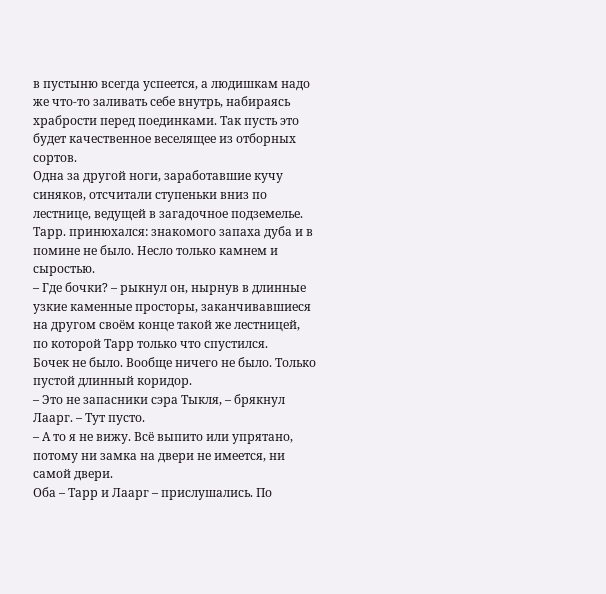в пустыню всегда успеется, а людишкам надо же что-то заливать себе внутрь, набираясь храбрости перед поединками. Так пусть это будет качественное веселящее из отборных сортов.
Одна за другой ноги, заработавшие кучу синяков, отсчитали ступеньки вниз по лестнице, ведущей в загадочное подземелье. Тарр. принюхался: знакомого запаха дуба и в помине не было. Несло только камнем и сыростью.
– Где бочки? – рыкнул он, нырнув в длинные узкие каменные просторы, заканчивавшиеся на другом своём конце такой же лестницей, по которой Тарр только что спустился.
Бочек не было. Вообще ничего не было. Только пустой длинный коридор.
– Это не запасники сэра Тыкля, – брякнул Лаарг. – Тут пусто.
– А то я не вижу. Всё выпито или упрятано, потому ни замка на двери не имеется, ни самой двери.
Оба – Тарр и Лаарг – прислушались. По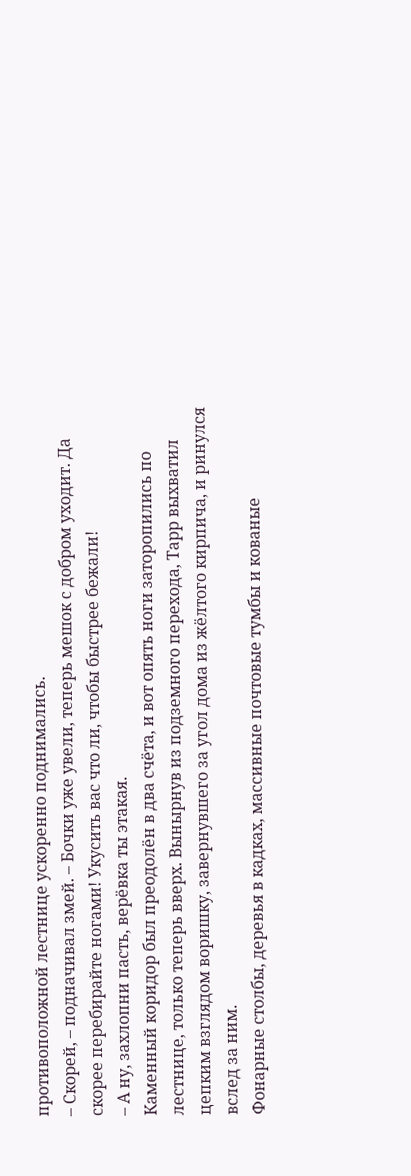противоположной лестнице ускоренно поднимались.
– Скорей, – подначивал змей. – Бочки уже увели, теперь мешок с добром уходит. Да скорее перебирайте ногами! Укусить вас что ли, чтобы быстрее бежали!
– А ну, захлопни пасть, верёвка ты этакая.
Каменный коридор был преодолён в два счёта, и вот опять ноги заторопились по лестнице, только теперь вверх. Вынырнув из подземного перехода, Тарр выхватил цепким взглядом воришку, завернувшего за угол дома из жёлтого кирпича, и ринулся вслед за ним.
Фонарные столбы, деревья в кадках, массивные почтовые тумбы и кованые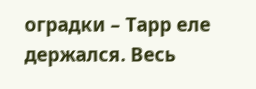оградки – Тарр еле держался. Весь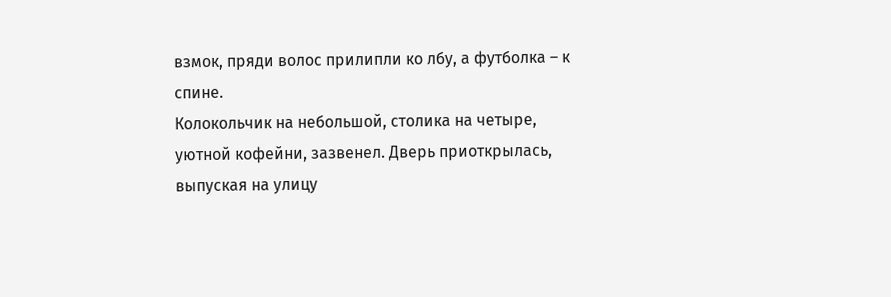взмок, пряди волос прилипли ко лбу, а футболка – к спине.
Колокольчик на небольшой, столика на четыре, уютной кофейни, зазвенел. Дверь приоткрылась, выпуская на улицу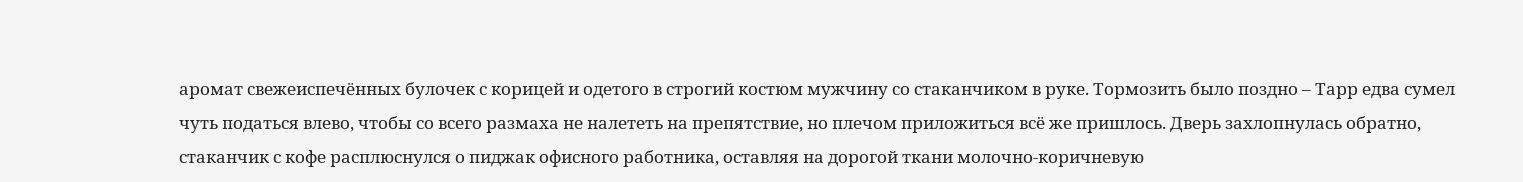аромат свежеиспечённых булочек с корицей и одетого в строгий костюм мужчину со стаканчиком в руке. Тормозить было поздно – Тарр едва сумел чуть податься влево, чтобы со всего размаха не налететь на препятствие, но плечом приложиться всё же пришлось. Дверь захлопнулась обратно, стаканчик с кофе расплюснулся о пиджак офисного работника, оставляя на дорогой ткани молочно-коричневую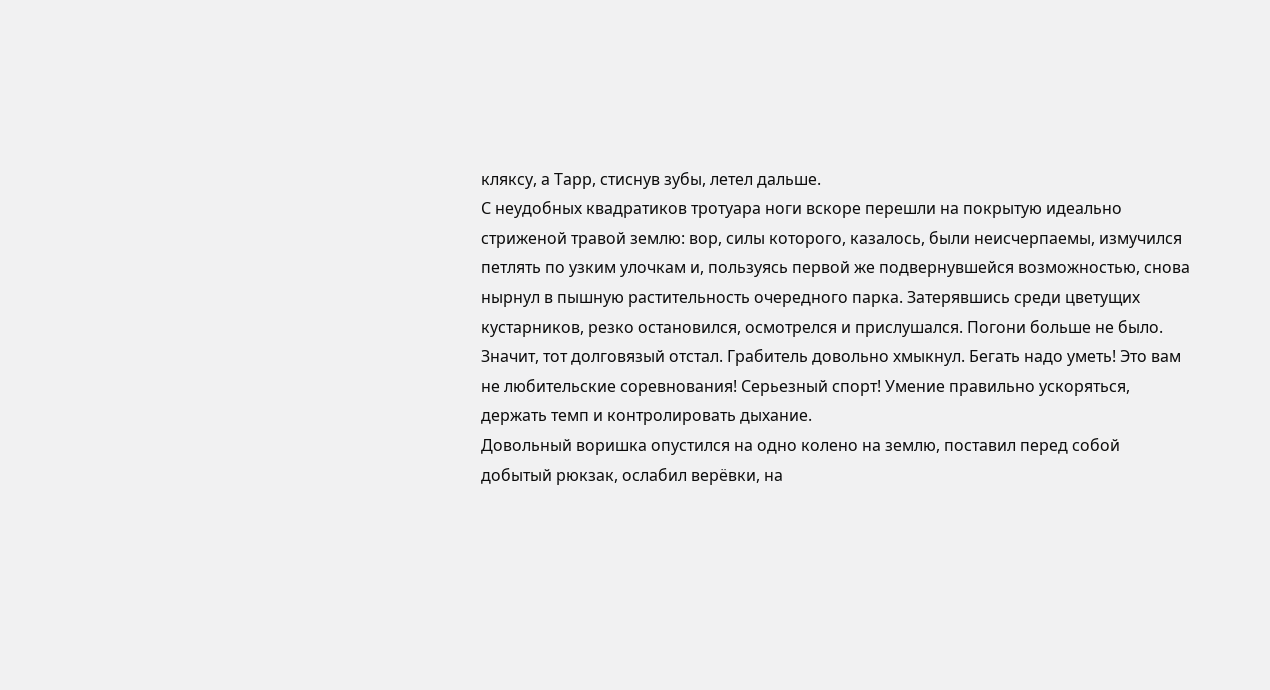кляксу, а Тарр, стиснув зубы, летел дальше.
С неудобных квадратиков тротуара ноги вскоре перешли на покрытую идеально стриженой травой землю: вор, силы которого, казалось, были неисчерпаемы, измучился петлять по узким улочкам и, пользуясь первой же подвернувшейся возможностью, снова нырнул в пышную растительность очередного парка. Затерявшись среди цветущих кустарников, резко остановился, осмотрелся и прислушался. Погони больше не было. Значит, тот долговязый отстал. Грабитель довольно хмыкнул. Бегать надо уметь! Это вам не любительские соревнования! Серьезный спорт! Умение правильно ускоряться, держать темп и контролировать дыхание.
Довольный воришка опустился на одно колено на землю, поставил перед собой добытый рюкзак, ослабил верёвки, на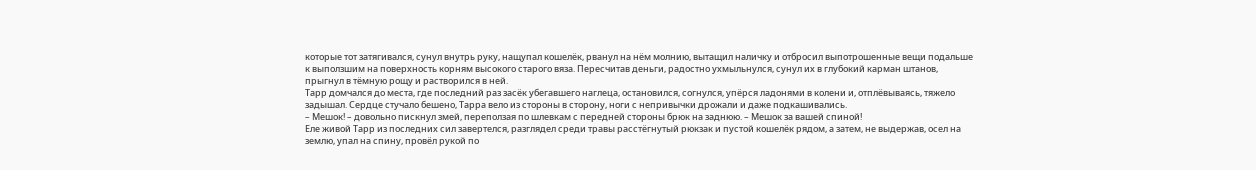которые тот затягивался, сунул внутрь руку, нащупал кошелёк, рванул на нём молнию, вытащил наличку и отбросил выпотрошенные вещи подальше к выползшим на поверхность корням высокого старого вяза. Пересчитав деньги, радостно ухмыльнулся, сунул их в глубокий карман штанов, прыгнул в тёмную рощу и растворился в ней.
Тарр домчался до места, где последний раз засёк убегавшего наглеца, остановился, согнулся, упёрся ладонями в колени и, отплёвываясь, тяжело задышал. Сердце стучало бешено, Тарра вело из стороны в сторону, ноги с непривычки дрожали и даже подкашивались.
– Мешок! – довольно пискнул змей, переползая по шлевкам с передней стороны брюк на заднюю. – Мешок за вашей спиной!
Еле живой Тарр из последних сил завертелся, разглядел среди травы расстёгнутый рюкзак и пустой кошелёк рядом, а затем, не выдержав, осел на землю, упал на спину, провёл рукой по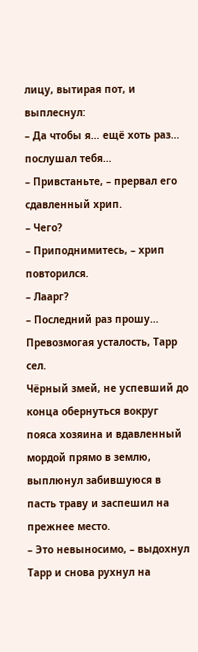лицу, вытирая пот, и выплеснул:
– Да чтобы я… ещё хоть раз… послушал тебя…
– Привстаньте, – прервал его сдавленный хрип.
– Чего?
– Приподнимитесь, – хрип повторился.
– Лаарг?
– Последний раз прошу…
Превозмогая усталость, Тарр сел.
Чёрный змей, не успевший до конца обернуться вокруг пояса хозяина и вдавленный мордой прямо в землю, выплюнул забившуюся в пасть траву и заспешил на прежнее место.
– Это невыносимо, – выдохнул Тарр и снова рухнул на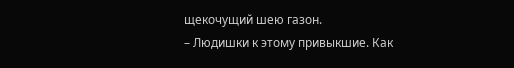щекочущий шею газон.
– Людишки к этому привыкшие. Как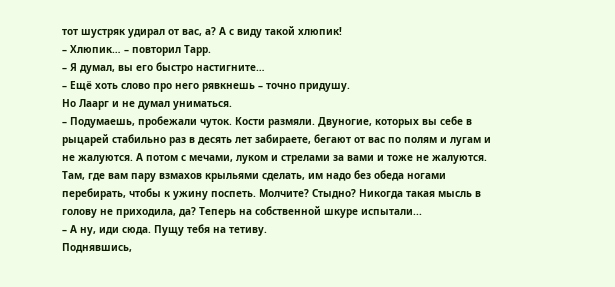тот шустряк удирал от вас, а? А с виду такой хлюпик!
– Хлюпик… – повторил Тарр.
– Я думал, вы его быстро настигните…
– Ещё хоть слово про него рявкнешь – точно придушу.
Но Лаарг и не думал униматься.
– Подумаешь, пробежали чуток. Кости размяли. Двуногие, которых вы себе в рыцарей стабильно раз в десять лет забираете, бегают от вас по полям и лугам и не жалуются. А потом с мечами, луком и стрелами за вами и тоже не жалуются. Там, где вам пару взмахов крыльями сделать, им надо без обеда ногами перебирать, чтобы к ужину поспеть. Молчите? Стыдно? Никогда такая мысль в голову не приходила, да? Теперь на собственной шкуре испытали...
– А ну, иди сюда. Пущу тебя на тетиву.
Поднявшись,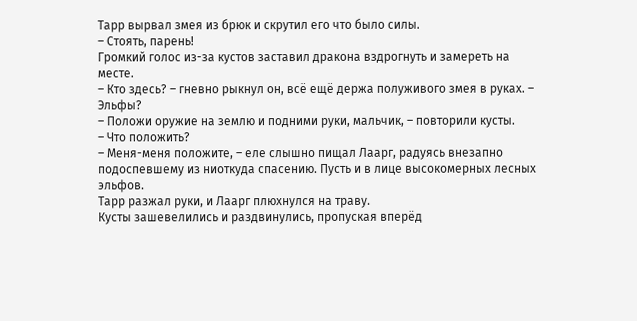Тарр вырвал змея из брюк и скрутил его что было силы.
– Стоять, парень!
Громкий голос из-за кустов заставил дракона вздрогнуть и замереть на месте.
– Кто здесь? – гневно рыкнул он, всё ещё держа полуживого змея в руках. – Эльфы?
– Положи оружие на землю и подними руки, мальчик, – повторили кусты.
– Что положить?
– Меня-меня положите, – еле слышно пищал Лаарг, радуясь внезапно подоспевшему из ниоткуда спасению. Пусть и в лице высокомерных лесных эльфов.
Тарр разжал руки, и Лаарг плюхнулся на траву.
Кусты зашевелились и раздвинулись, пропуская вперёд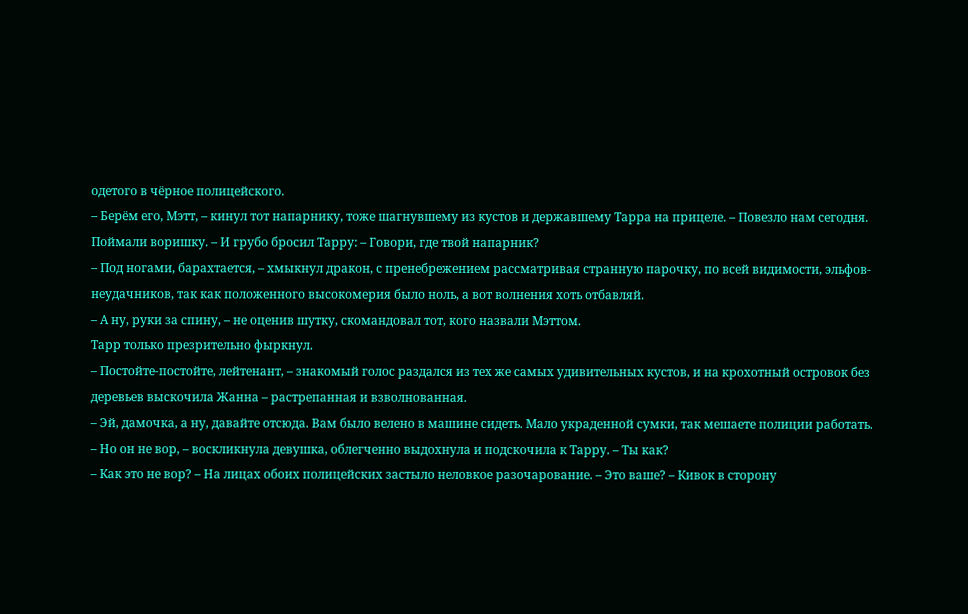одетого в чёрное полицейского.
– Берём его, Мэтт, – кинул тот напарнику, тоже шагнувшему из кустов и державшему Тарра на прицеле. – Повезло нам сегодня. Поймали воришку. – И грубо бросил Тарру: – Говори, где твой напарник?
– Под ногами, барахтается, – хмыкнул дракон, с пренебрежением рассматривая странную парочку, по всей видимости, эльфов-неудачников, так как положенного высокомерия было ноль, а вот волнения хоть отбавляй.
– А ну, руки за спину, – не оценив шутку, скомандовал тот, кого назвали Мэттом.
Тарр только презрительно фыркнул.
– Постойте-постойте, лейтенант, – знакомый голос раздался из тех же самых удивительных кустов, и на крохотный островок без деревьев выскочила Жанна – растрепанная и взволнованная.
– Эй, дамочка, а ну, давайте отсюда. Вам было велено в машине сидеть. Мало украденной сумки, так мешаете полиции работать.
– Но он не вор, – воскликнула девушка, облегченно выдохнула и подскочила к Тарру. – Ты как?
– Как это не вор? – На лицах обоих полицейских застыло неловкое разочарование. – Это ваше? – Кивок в сторону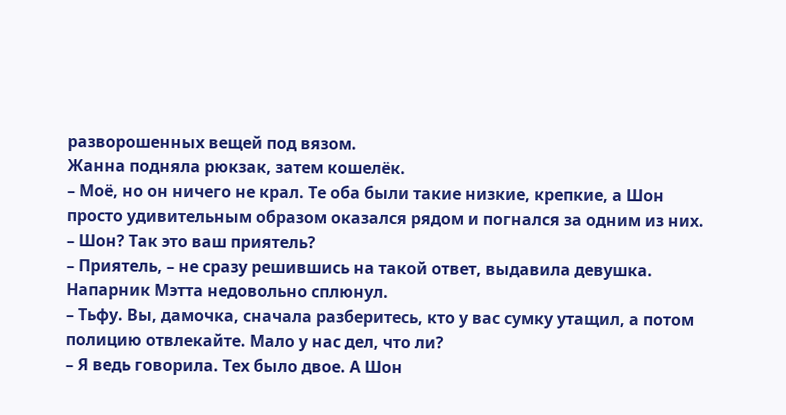разворошенных вещей под вязом.
Жанна подняла рюкзак, затем кошелёк.
– Моё, но он ничего не крал. Те оба были такие низкие, крепкие, а Шон просто удивительным образом оказался рядом и погнался за одним из них.
– Шон? Так это ваш приятель?
– Приятель, – не сразу решившись на такой ответ, выдавила девушка.
Напарник Мэтта недовольно сплюнул.
– Тьфу. Вы, дамочка, сначала разберитесь, кто у вас сумку утащил, а потом полицию отвлекайте. Мало у нас дел, что ли?
– Я ведь говорила. Тех было двое. А Шон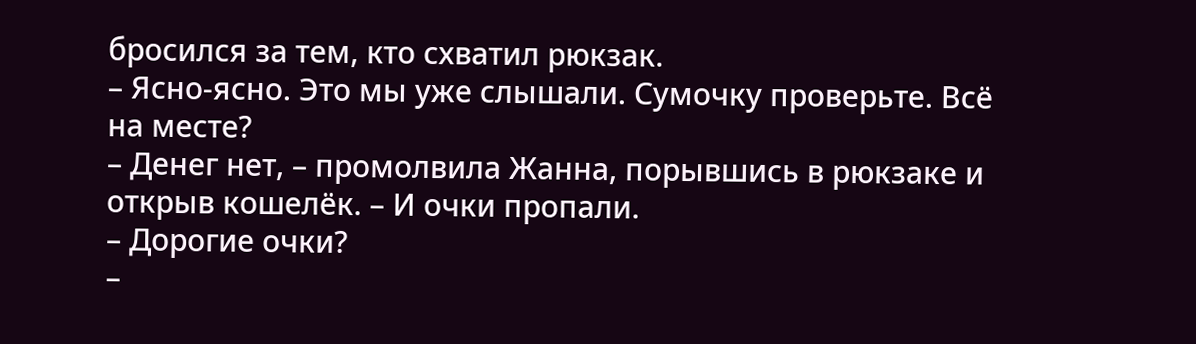бросился за тем, кто схватил рюкзак.
– Ясно-ясно. Это мы уже слышали. Сумочку проверьте. Всё на месте?
– Денег нет, – промолвила Жанна, порывшись в рюкзаке и открыв кошелёк. – И очки пропали.
– Дорогие очки?
–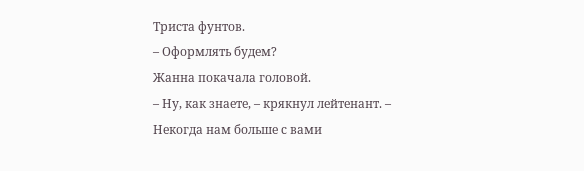Триста фунтов.
– Оформлять будем?
Жанна покачала головой.
– Ну, как знаете, – крякнул лейтенант. – Некогда нам больше с вами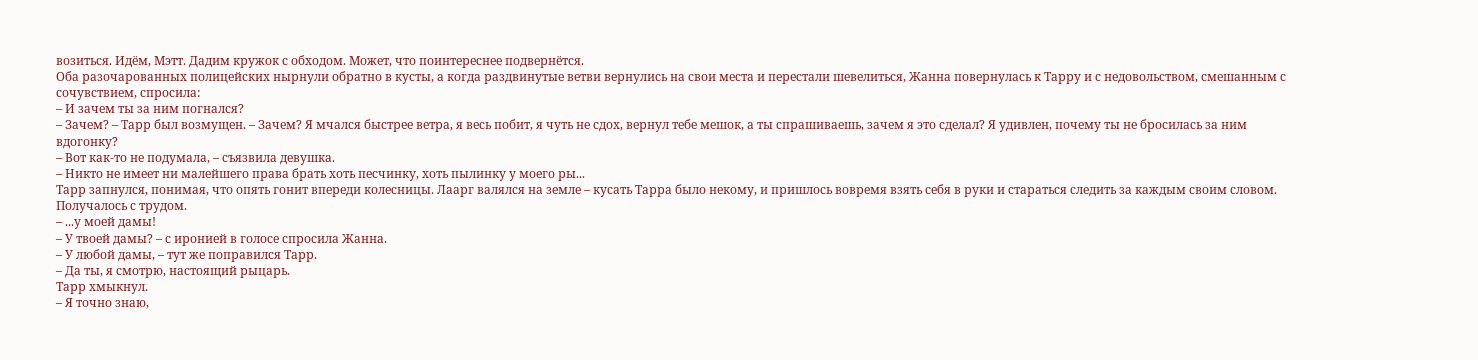возиться. Идём, Мэтт. Дадим кружок с обходом. Может, что поинтереснее подвернётся.
Оба разочарованных полицейских нырнули обратно в кусты, а когда раздвинутые ветви вернулись на свои места и перестали шевелиться, Жанна повернулась к Тарру и с недовольством, смешанным с сочувствием, спросила:
– И зачем ты за ним погнался?
– Зачем? – Тарр был возмущен. – Зачем? Я мчался быстрее ветра, я весь побит, я чуть не сдох, вернул тебе мешок, а ты спрашиваешь, зачем я это сделал? Я удивлен, почему ты не бросилась за ним вдогонку?
– Вот как-то не подумала, – съязвила девушка.
– Никто не имеет ни малейшего права брать хоть песчинку, хоть пылинку у моего ры...
Тарр запнулся, понимая, что опять гонит впереди колесницы. Лаарг валялся на земле – кусать Тарра было некому, и пришлось вовремя взять себя в руки и стараться следить за каждым своим словом. Получалось с трудом.
– ...у моей дамы!
– У твоей дамы? – с иронией в голосе спросила Жанна.
– У любой дамы, – тут же поправился Тарр.
– Да ты, я смотрю, настоящий рыцарь.
Тарр хмыкнул.
– Я точно знаю,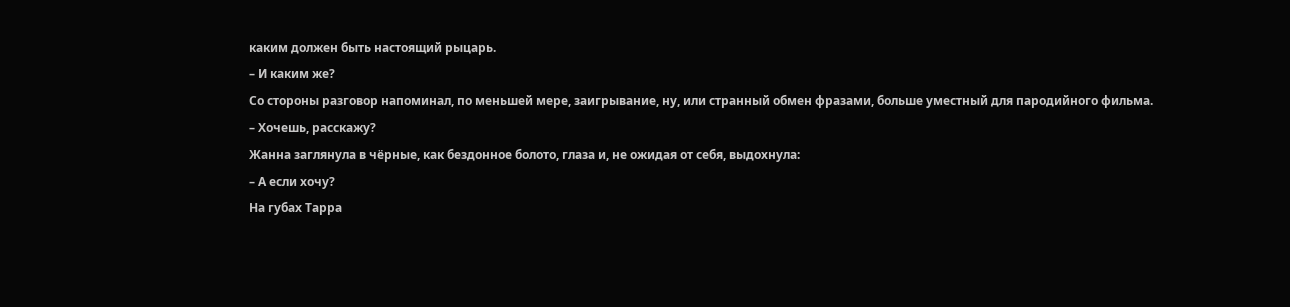каким должен быть настоящий рыцарь.
– И каким же?
Со стороны разговор напоминал, по меньшей мере, заигрывание, ну, или странный обмен фразами, больше уместный для пародийного фильма.
– Хочешь, расскажу?
Жанна заглянула в чёрные, как бездонное болото, глаза и, не ожидая от себя, выдохнула:
– А если хочу?
На губах Тарра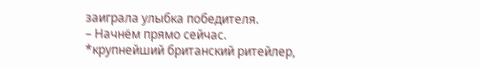заиграла улыбка победителя.
– Начнём прямо сейчас.
*крупнейший британский ритейлер,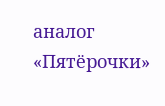аналог «Пятёрочки»